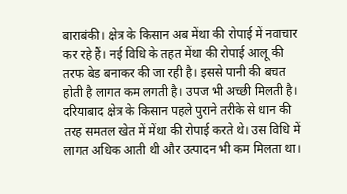बाराबंकी। क्षेत्र के किसान अब मेंथा की रोपाई में नवाचार कर रहे हैं। नई विधि के तहत मेंथा की रोपाई आलू की तरफ बेड बनाकर की जा रही है। इससे पानी की बचत होती है लागत कम लगती है। उपज भी अच्छी मिलती है।
दरियाबाद क्षेत्र के किसान पहले पुराने तरीके से धान की तरह समतल खेत में मेंथा की रोपाई करते थे। उस विधि में लागत अधिक आती थी और उत्पादन भी कम मिलता था।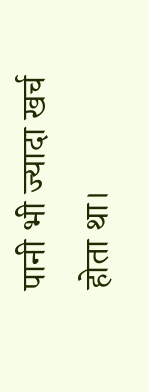पानी भी ज्यादा खर्च होता था।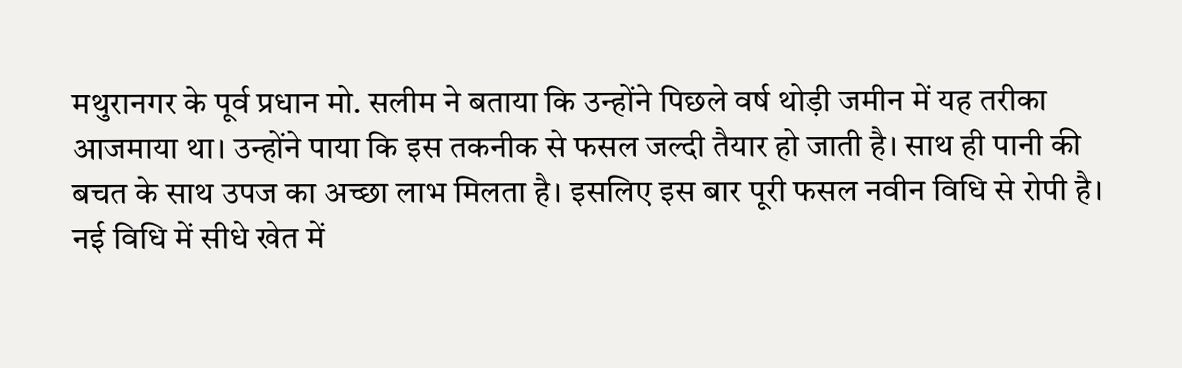मथुरानगर के पूर्व प्रधान मो. सलीम ने बताया कि उन्होंने पिछले वर्ष थोड़ी जमीन में यह तरीका आजमाया था। उन्होंने पाया कि इस तकनीक से फसल जल्दी तैयार हो जाती है। साथ ही पानी की बचत के साथ उपज का अच्छा लाभ मिलता है। इसलिए इस बार पूरी फसल नवीन विधि से रोपी है।
नई विधि में सीधे खेत में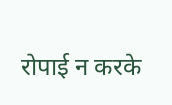रोपाई न करके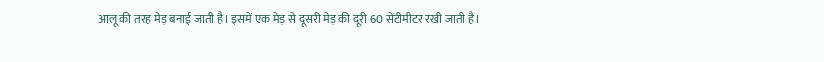आलू की तरह मेड़ बनाई जाती है। इसमें एक मेड़ से दूसरी मेड़ की दूरी 60 सेंटीमीटर रखी जाती है।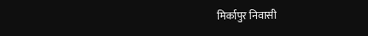मिर्कापुर निवासी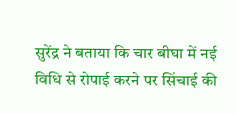सुरेंद्र ने बताया कि चार बीघा में नई विधि से रोपाई करने पर सिंचाई की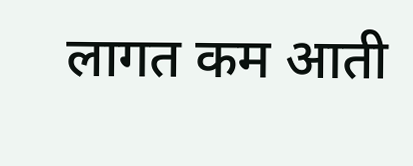लागत कम आती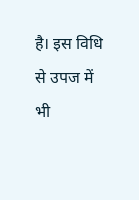है। इस विधि से उपज में भी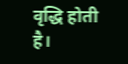वृद्धि होती है।